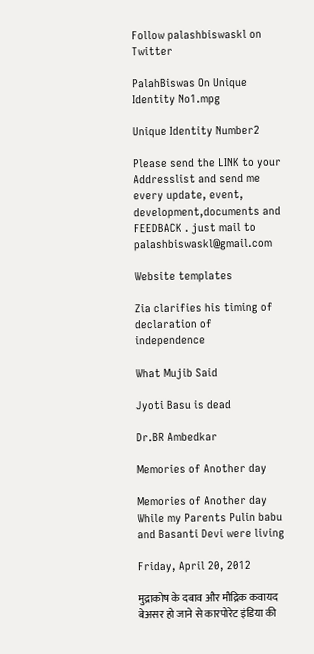Follow palashbiswaskl on Twitter

PalahBiswas On Unique Identity No1.mpg

Unique Identity Number2

Please send the LINK to your Addresslist and send me every update, event, development,documents and FEEDBACK . just mail to palashbiswaskl@gmail.com

Website templates

Zia clarifies his timing of declaration of independence

What Mujib Said

Jyoti Basu is dead

Dr.BR Ambedkar

Memories of Another day

Memories of Another day
While my Parents Pulin babu and Basanti Devi were living

Friday, April 20, 2012

मुद्राकोष के दबाव और मौद्रिक कवायद बेअसर हो जाने से कारपोरेट इंडिया की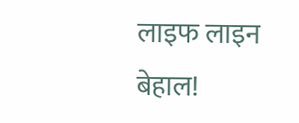लाइफ लाइन बेहाल!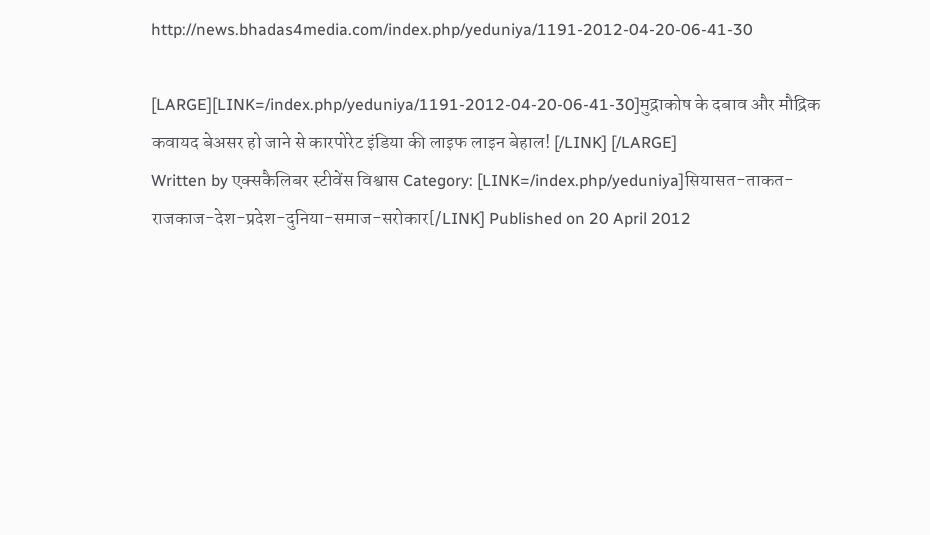http://news.bhadas4media.com/index.php/yeduniya/1191-2012-04-20-06-41-30

[LARGE][LINK=/index.php/yeduniya/1191-2012-04-20-06-41-30]मुद्राकोष के दबाव और मौद्रिक कवायद बेअसर हो जाने से कारपोरेट इंडिया की लाइफ लाइन बेहाल! [/LINK] [/LARGE]
Written by एक्सकैलिबर स्टीवेंस विश्वास Category: [LINK=/index.php/yeduniya]सियासत-ताकत-राजकाज-देश-प्रदेश-दुनिया-समाज-सरोकार[/LINK] Published on 20 April 2012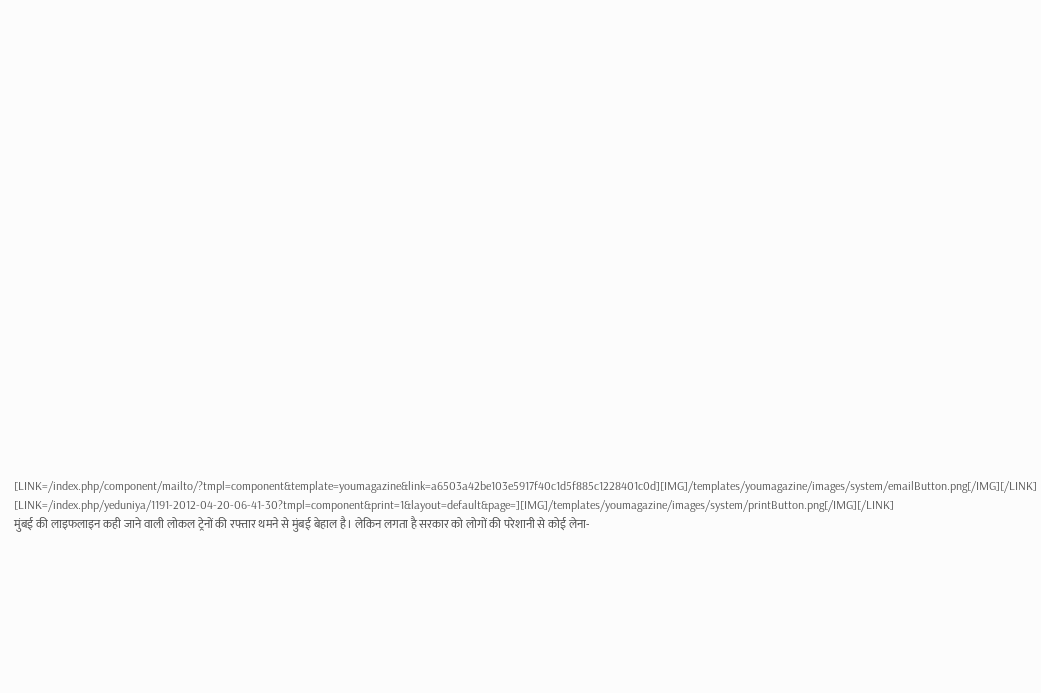[LINK=/index.php/component/mailto/?tmpl=component&template=youmagazine&link=a6503a42be103e5917f40c1d5f885c1228401c0d][IMG]/templates/youmagazine/images/system/emailButton.png[/IMG][/LINK] [LINK=/index.php/yeduniya/1191-2012-04-20-06-41-30?tmpl=component&print=1&layout=default&page=][IMG]/templates/youmagazine/images/system/printButton.png[/IMG][/LINK]
मुंबई की लाइफलाइन कही जाने वाली लोकल ट्रेनों की रफ्तार थमने से मुंबई बेहाल है। लेकिन लगता है सरकार को लोगों की परेशानी से कोई लेना-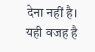देना नहीं है। यही वजह है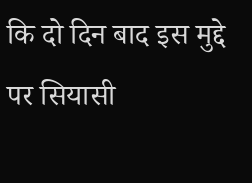कि दो दिन बाद इस मुद्दे पर सियासी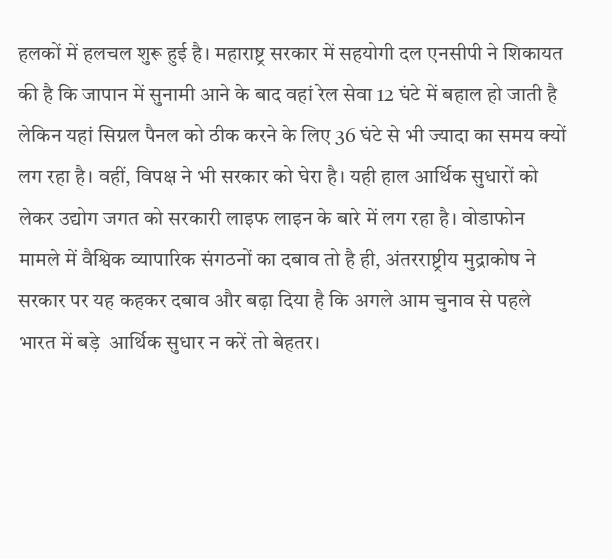हलकों में हलचल शुरू हुई है। महाराष्ट्र सरकार में सहयोगी दल एनसीपी ने शिकायत की है कि जापान में सुनामी आने के बाद वहां रेल सेवा 12 घंटे में बहाल हो जाती है लेकिन यहां सिग्नल पैनल को ठीक करने के लिए 36 घंटे से भी ज्यादा का समय क्यों लग रहा है। वहीं, विपक्ष ने भी सरकार को घेरा है। यही हाल आर्थिक सुधारों को लेकर उद्योग जगत को सरकारी लाइफ लाइन के बारे में लग रहा है। वोडाफोन मामले में वैश्विक व्यापारिक संगठनों का दबाव तो है ही, अंतरराष्ट्रीय मुद्राकोष ने सरकार पर यह कहकर दबाव और बढ़ा दिया है कि अगले आम चुनाव से पहले भारत में बड़े  आर्थिक सुधार न करें तो बेहतर।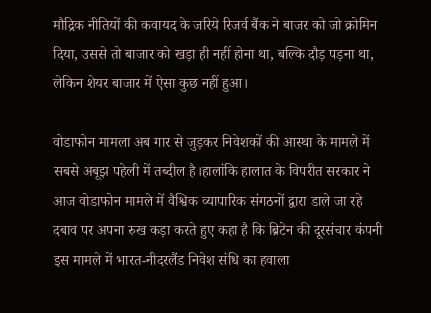मौद्रिक नीतियों की कवायद के जरिये रिजर्व बैंक ने बाजर को जो क्रोमिन दिया, उससे तो बाजार को खड़ा ही नहीं होना था, बल्कि दौड़ पड़ना था, लेकिन शेयर बाजार में ऐसा कुछ नहीं हुआ।

वोडाफोन मामला अब गार से जुड़कर निवेशकों की आस्था के मामले में सबसे अबूझ पहेली में तब्दील है।हालांकि हालात के विपरीत सरकार ने आज वोडाफोन मामले में वैश्विक व्यापारिक संगठनों द्वारा डाले जा रहे दबाव पर अपना रुख कड़ा करते हुए कहा है कि ब्रिटेन की दूरसंचार कंपनी इस मामले में भारत-नीदरलैंड निवेश संधि का हवाला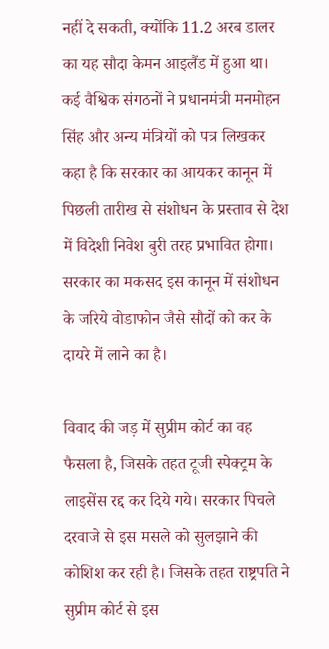नहीं दे सकती, क्योंकि 11.2 अरब डालर का यह सौदा केमन आइलैंड में हुआ था। कई वैश्विक संगठनों ने प्रधानमंत्री मनमोहन सिंह और अन्य मंत्रियों को पत्र लिखकर कहा है कि सरकार का आयकर कानून में पिछली तारीख से संशोधन के प्रस्ताव से देश में विदेशी निवेश बुरी तरह प्रभावित होगा। सरकार का मकसद इस कानून में संशोधन के जरिये वोडाफोन जैसे सौदों को कर के दायरे में लाने का है।

विवाद की जड़ में सुप्रीम कोर्ट का वह फैसला है, जिसके तहत टूजी स्पेक्ट्रम के लाइसेंस रद्द कर दिये गये। सरकार पिचले दरवाजे से इस मसले को सुलझाने की कोशिश कर रही है। जिसके तहत राष्ट्रपति ने सुप्रीम कोर्ट से इस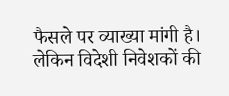फैसले पर व्याख्या मांगी है। लेकिन विदेशी निवेशकों की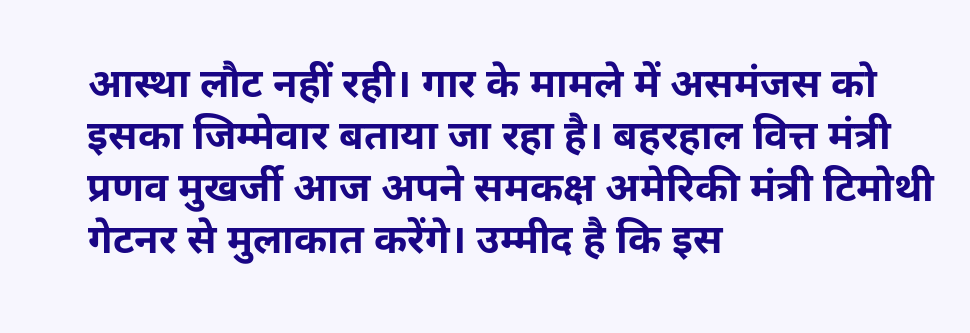आस्था लौट नहीं रही। गार के मामले में असमंजस को इसका जिम्मेवार बताया जा रहा है। बहरहाल वित्त मंत्री प्रणव मुखर्जी आज अपने समकक्ष अमेरिकी मंत्री टिमोथी गेटनर से मुलाकात करेंगे। उम्मीद है कि इस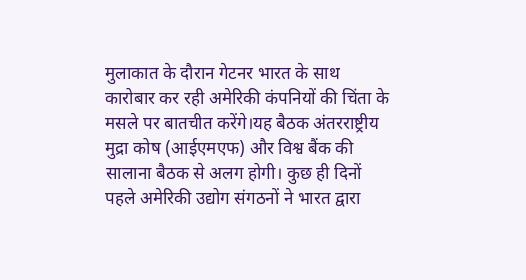मुलाकात के दौरान गेटनर भारत के साथ कारोबार कर रही अमेरिकी कंपनियों की चिंता के मसले पर बातचीत करेंगे।यह बैठक अंतरराष्ट्रीय मुद्रा कोष (आईएमएफ) और विश्व बैंक की सालाना बैठक से अलग होगी। कुछ ही दिनों पहले अमेरिकी उद्योग संगठनों ने भारत द्वारा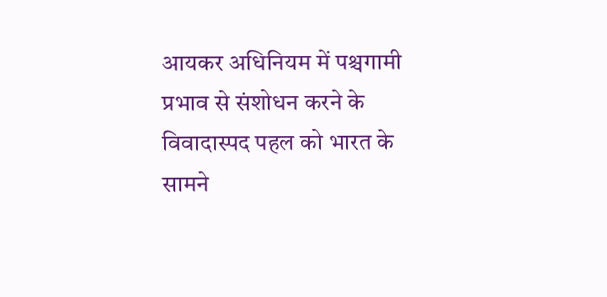आयकर अधिनियम में पश्चगामी प्रभाव से संशोधन करने के विवादास्पद पहल को भारत के सामने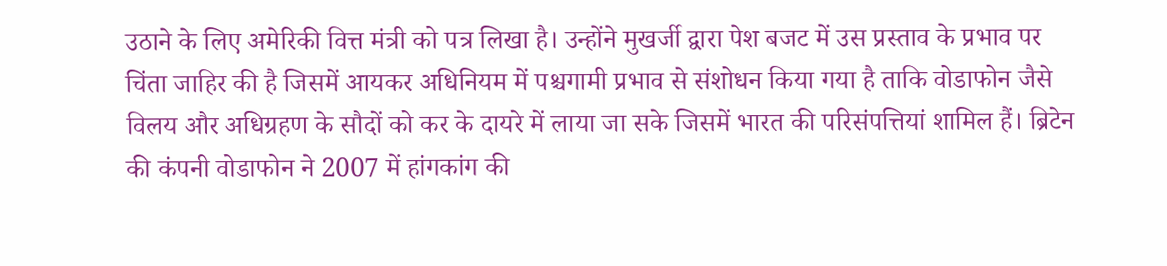उठाने के लिए अमेरिकी वित्त मंत्री को पत्र लिखा है। उन्होंने मुखर्जी द्वारा पेश बजट में उस प्रस्ताव के प्रभाव पर चिंता जाहिर की है जिसमें आयकर अधिनियम में पश्चगामी प्रभाव से संशोधन किया गया है ताकि वोडाफोन जैसे विलय और अधिग्रहण के सौदों को कर के दायरे में लाया जा सके जिसमें भारत की परिसंपत्तियां शामिल हैं। ब्रिटेन की कंपनी वोडाफोन ने 2007 में हांगकांग की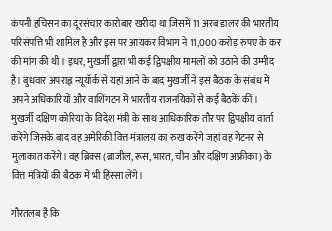कंपनी हचिसन का दूरसंचार कारोबार खरीदा था जिसमें 11 अरब डालर की भारतीय परिसंपत्ति भी शामिल है और इस पर आयकर विभाग ने 11,000 करोड़ रुपए के कर की मांग की थी। इधर, मुखर्जी द्वारा भी कई द्विपक्षीय मामलों को उठाने की उम्मीद है। बुधवार अपराह्न न्यूयॉर्क से यहां आने के बाद मुखर्जी ने इस बैठक के संबंध में अपने अधिकारियों और वाशिंगटन में भारतीय राजनयिकों से कई बैठकें कीं। मुखर्जी दक्षिण कोरिया के विदेश मंत्री के साथ आधिकारिक तौर पर द्विपक्षीय वार्ता करेंगे जिसके बाद वह अमेरिकी वित्त मंत्रालय का रुख करेंगे जहां वह गेटनर से मुलाकात करेंगे। वह ब्रिक्स (ब्राजील, रूस, भारत, चीन और दक्षिण अफ्रीका) के वित्त मंत्रियों की बैठक में भी हिस्सा लेंगे।

गौरतलब है कि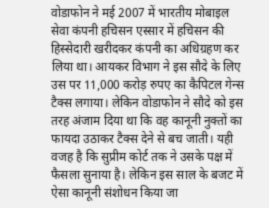वोडाफोन ने मई 2007 में भारतीय मोबाइल सेवा कंपनी हचिसन एस्सार में हचिसन की हिस्सेदारी खरीदकर कंपनी का अधिग्रहण कर लिया था। आयकर विभाग ने इस सौदे के लिए उस पर 11,000 करोड़ रुपए का कैपिटल गेन्स टैक्स लगाया। लेकिन वोडाफोन ने सौदे को इस तरह अंजाम दिया था कि वह कानूनी नुक्तों का फायदा उठाकर टैक्स देने से बच जाती। यही वजह है कि सुप्रीम कोर्ट तक ने उसके पक्ष में फैसला सुनाया है। लेकिन इस साल के बजट में ऐसा कानूनी संशोधन किया जा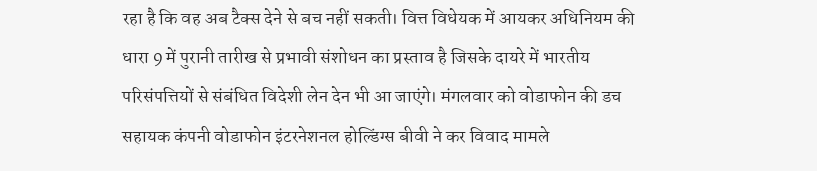रहा है कि वह अब टैक्स देने से बच नहीं सकती। वित्त विधेयक में आयकर अधिनियम की धारा 9 में पुरानी तारीख से प्रभावी संशोधन का प्रस्ताव है जिसके दायरे में भारतीय परिसंपत्तियों से संबंधित विदेशी लेन देन भी आ जाएंगे। मंगलवार को वोडाफोन की डच सहायक कंपनी वोडाफोन इंटरनेशनल होल्डिंग्स बीवी ने कर विवाद मामले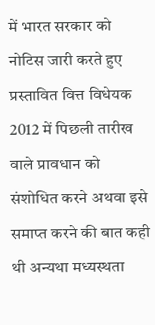में भारत सरकार को नोटिस जारी करते हुए प्रस्तावित वित्त विधेयक 2012 में पिछली तारीख वाले प्रावधान को संशोधित करने अथवा इसे समाप्त करने की बात कही थी अन्यथा मध्यस्थता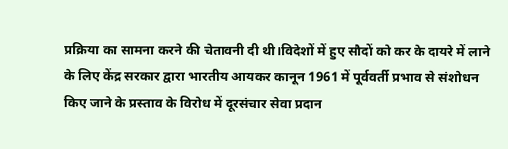प्रक्रिया का सामना करने की चेतावनी दी थी।विदेशों में हुए सौदों को कर के दायरे में लाने के लिए केंद्र सरकार द्वारा भारतीय आयकर कानून 1961 में पूर्ववर्ती प्रभाव से संशोधन किए जाने के प्रस्ताव के विरोध में दूरसंचार सेवा प्रदान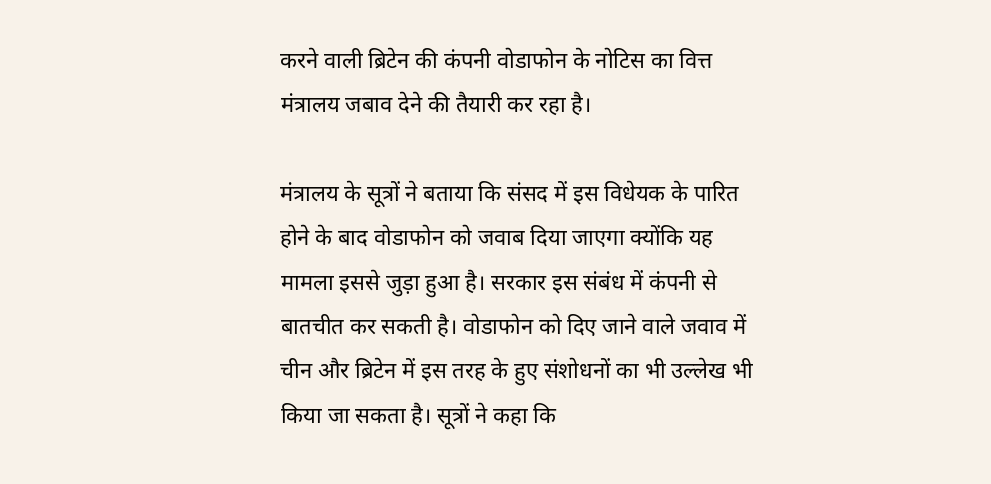करने वाली ब्रिटेन की कंपनी वोडाफोन के नोटिस का वित्त मंत्रालय जबाव देने की तैयारी कर रहा है।

मंत्रालय के सूत्रों ने बताया कि संसद में इस विधेयक के पारित होने के बाद वोडाफोन को जवाब दिया जाएगा क्योंकि यह मामला इससे जुड़ा हुआ है। सरकार इस संबंध में कंपनी से बातचीत कर सकती है। वोडाफोन को दिए जाने वाले जवाव में चीन और ब्रिटेन में इस तरह के हुए संशोधनों का भी उल्लेख भी किया जा सकता है। सूत्रों ने कहा कि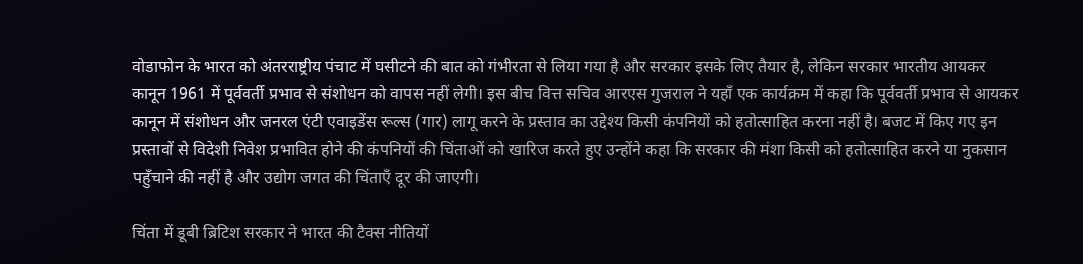वोडाफोन के भारत को अंतरराष्ट्रीय पंचाट में घसीटने की बात को गंभीरता से लिया गया है और सरकार इसके लिए तैयार है, लेकिन सरकार भारतीय आयकर कानून 1961 में पूर्ववर्ती प्रभाव से संशोधन को वापस नहीं लेगी। इस बीच वित्त सचिव आरएस गुजराल ने यहाँ एक कार्यक्रम में कहा कि पूर्ववर्ती प्रभाव से आयकर कानून में संशोधन और जनरल एंटी एवाइडेंस रूल्स (गार) लागू करने के प्रस्ताव का उद्देश्य किसी कंपनियों को हतोत्साहित करना नहीं है। बजट में किए गए इन प्रस्तावों से विदेशी निवेश प्रभावित होने की कंपनियों की चिंताओं को खारिज करते हुए उन्होंने कहा कि सरकार की मंशा किसी को हतोत्साहित करने या नुकसान पहुँचाने की नहीं है और उद्योग जगत की चिंताएँ दूर की जाएगी।

चिंता में डूबी ब्रिटिश सरकार ने भारत की टैक्स नीतियों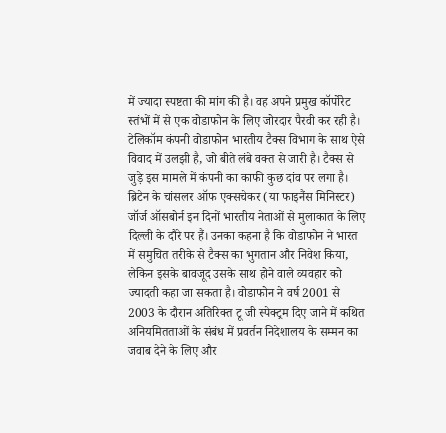में ज्यादा स्पष्टता की मांग की है। वह अपने प्रमुख कॉर्पोरेट स्तंभों में से एक वोडाफोन के लिए जोरदार पैरवी कर रही है। टेलिकॉम कंपनी वोडाफोन भारतीय टैक्स विभाग के साथ ऐसे विवाद में उलझी है, जो बीते लंबे वक्त से जारी है। टैक्स से जुड़े इस मामले में कंपनी का काफी कुछ दांव पर लगा है। ब्रिटेन के चांसलर ऑफ एक्सचेकर (या फाइनैंस मिनिस्टर) जॉर्ज ऑसबोर्न इन दिनों भारतीय नेताओं से मुलाकात के लिए दिल्ली के दौरे पर हैं। उनका कहना है कि वोडाफोन ने भारत में समुचित तरीके से टैक्स का भुगतान और निवेश किया, लेकिन इसके बावजूद उसके साथ होने वाले व्यवहार को ज्यादती कहा जा सकता है। वोडाफोन ने वर्ष 2001 से 2003 के दौरान अतिरिक्त टू जी स्पेक्ट्रम दिए जाने में कथित अनियमितताओं के संबंध में प्रवर्तन निदेशालय के सम्मन का जवाब देने के लिए और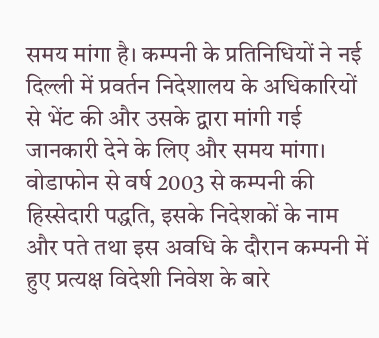समय मांगा है। कम्पनी के प्रतिनिधियों ने नई दिल्ली में प्रवर्तन निदेशालय के अधिकारियों से भेंट की और उसके द्वारा मांगी गई जानकारी देने के लिए और समय मांगा। वोडाफोन से वर्ष 2003 से कम्पनी की हिस्सेदारी पद्धति, इसके निदेशकों के नाम और पते तथा इस अवधि के दौरान कम्पनी में हुए प्रत्यक्ष विदेशी निवेश के बारे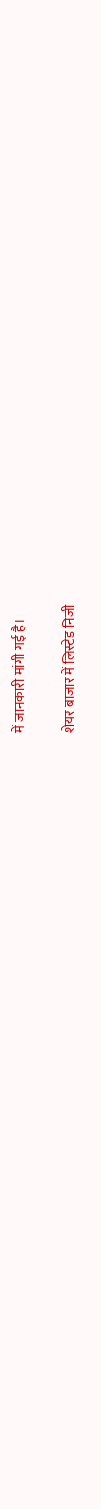में जानकारी मांगी गई है।

शेयर बाजार में लिस्टेड निजी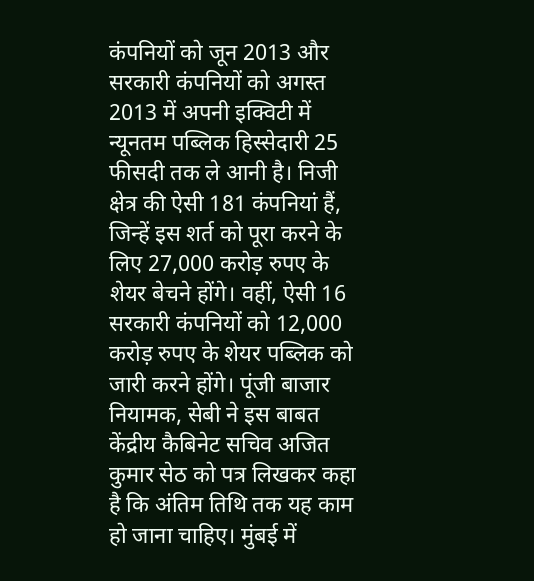कंपनियों को जून 2013 और सरकारी कंपनियों को अगस्त 2013 में अपनी इक्विटी में न्यूनतम पब्लिक हिस्सेदारी 25 फीसदी तक ले आनी है। निजी क्षेत्र की ऐसी 181 कंपनियां हैं, जिन्हें इस शर्त को पूरा करने के लिए 27,000 करोड़ रुपए के शेयर बेचने होंगे। वहीं, ऐसी 16 सरकारी कंपनियों को 12,000 करोड़ रुपए के शेयर पब्लिक को जारी करने होंगे। पूंजी बाजार नियामक, सेबी ने इस बाबत केंद्रीय कैबिनेट सचिव अजित कुमार सेठ को पत्र लिखकर कहा है कि अंतिम तिथि तक यह काम हो जाना चाहिए। मुंबई में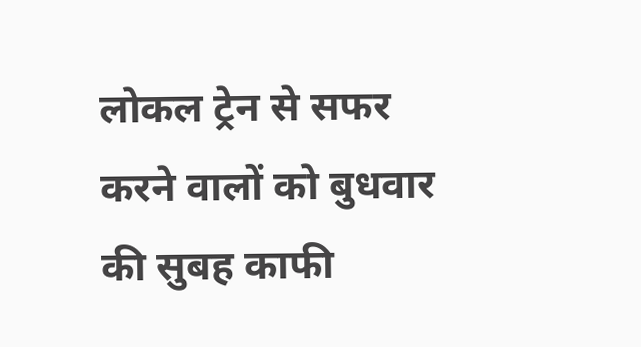लोकल ट्रेन से सफर करने वालों को बुधवार की सुबह काफी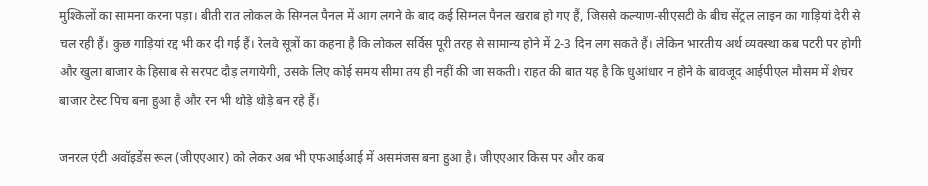मुश्किलों का सामना करना पड़ा। बीती रात लोकल के सिग्नल पैनल में आग लगने के बाद कई सिग्नल पैनल खराब हो गए हैं, जिससे कल्याण-सीएसटी के बीच सेंट्रल लाइन का गाड़ियां देरी से चल रही हैं। कुछ गाड़ियां रद्द भी कर दी गई हैं। रेलवे सूत्रों का कहना है कि लोकल सर्विस पूरी तरह से सामान्य होने में 2-3 दिन लग सकते हैं। लेकिन भारतीय अर्थ व्यवस्था कब पटरी पर होगी और खुला बाजार के हिसाब से सरपट दौड़ लगायेगी, उसके लिए कोई समय सीमा तय ही नहीं की जा सकती। राहत की बात यह है कि धुआंधार न होने के बावजूद आईपीएल मौसम में शेचर बाजार टेस्ट पिच बना हुआ है और रन भी थोड़े थोड़े बन रहे हैं।

जनरल एंटी अवॉइडेंस रूल (जीएएआर) को लेकर अब भी एफआईआई में असमंजस बना हुआ है। जीएएआर किस पर और कब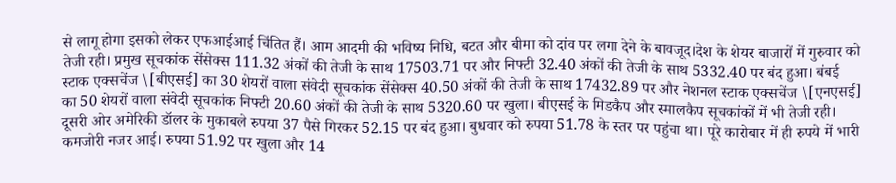से लागू होगा इसको लेकर एफआईआई चिंतित हैं। आम आदमी की भविष्य निधि, बटत और बीमा को दांव पर लगा देने के बावजूद।देश के शेयर बाजारों में गुरुवार को तेजी रही। प्रमुख सूचकांक सेंसेक्स 111.32 अंकों की तेजी के साथ 17503.71 पर और निफ्टी 32.40 अंकों की तेजी के साथ 5332.40 पर बंद हुआ। बंबई स्टाक एक्सचेंज \[बीएसई] का 30 शेयरों वाला संवेदी सूचकांक सेंसेक्स 40.50 अंकों की तेजी के साथ 17432.89 पर और नेशनल स्टाक एक्सचेंज \[एनएसई] का 50 शेयरों वाला संवेदी सूचकांक निफ्टी 20.60 अंकों की तेजी के साथ 5320.60 पर खुला। बीएसई के मिडकैप और स्मालकैप सूचकांकों में भी तेजी रही। दूसरी ओर अमेरिकी डॉलर के मुकाबले रुपया 37 पैसे गिरकर 52.15 पर बंद हुआ। बुधवार को रुपया 51.78 के स्तर पर पहुंचा था। पूरे कारोबार में ही रुपये में भारी कमजोरी नजर आई। रुपया 51.92 पर खुला और 14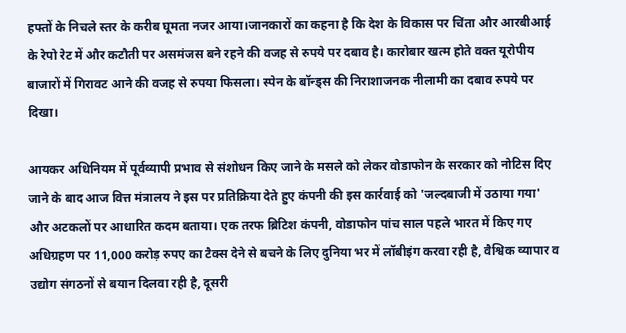हफ्तों के निचले स्तर के करीब घूमता नजर आया।जानकारों का कहना है कि देश के विकास पर चिंता और आरबीआई के रेपो रेट में और कटौती पर असमंजस बने रहने की वजह से रुपये पर दबाव है। कारोबार खत्म होते वक्त यूरोपीय बाजारों में गिरावट आने की वजह से रुपया फिसला। स्पेन के बॉन्ड्स की निराशाजनक नीलामी का दबाव रुपये पर दिखा।

आयकर अधिनियम में पूर्वव्यापी प्रभाव से संशोधन किए जाने के मसले को लेकर वोडाफोन के सरकार को नोटिस दिए जाने के बाद आज वित्त मंत्रालय ने इस पर प्रतिक्रिया देते हुए कंपनी की इस कार्रवाई को 'जल्दबाजी में उठाया गया' और अटकलों पर आधारित कदम बताया। एक तरफ ब्रिटिश कंपनी, वोडाफोन पांच साल पहले भारत में किए गए अधिग्रहण पर 11,000 करोड़ रुपए का टैक्स देने से बचने के लिए दुनिया भर में लॉबीइंग करवा रही है, वैश्विक व्यापार व उद्योग संगठनों से बयान दिलवा रही है, दूसरी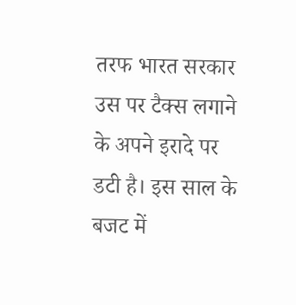तरफ भारत सरकार उस पर टैक्स लगाने के अपने इरादे पर डटी है। इस साल के बजट में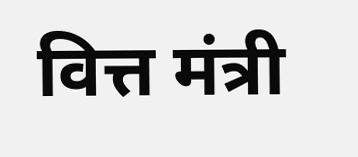वित्त मंत्री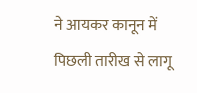ने आयकर कानून में पिछली तारीख से लागू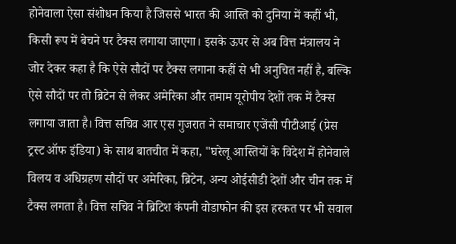होनेवाला ऐसा संशोधन किया है जिससे भारत की आस्ति को दुनिया में कहीं भी, किसी रूप में बेचने पर टैक्स लगाया जाएगा। इसके ऊपर से अब वित्त मंत्रालय ने जोर देकर कहा है कि ऐसे सौदों पर टैक्स लगाना कहीं से भी अनुचित नहीं है, बल्कि ऐसे सौदों पर तो ब्रिटेन से लेकर अमेरिका और तमाम यूरोपीय देशों तक में टैक्स लगाया जाता है। वित्त सचिव आर एस गुजरात ने समाचार एजेंसी पीटीआई (प्रेस ट्रस्ट ऑफ इंडिया) के साथ बातचीत में कहा, "घरेलू आस्तियों के विदेश में होनेवाले विलय व अधिग्रहण सौदों पर अमेरिका, ब्रिटेन, अन्य ओईसीडी देशों और चीन तक में टैक्स लगता है। वित्त सचिव ने ब्रिटिश कंपनी वोडाफोन की इस हरकत पर भी सवाल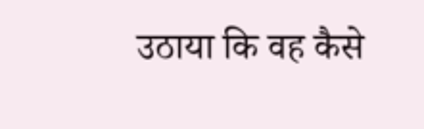उठाया कि वह कैसे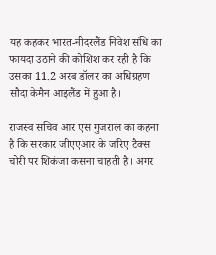यह कहकर भारत-नीदरलैंड निवेश संधि का फायदा उठाने की कोशिश कर रही है कि उसका 11.2 अरब डॉलर का अधिग्रहण सौदा केमैन आइलैंड में हुआ है।

राजस्व सचिव आर एस गुजराल का कहना है कि सरकार जीएएआर के जरिए टैक्स चोरी पर शिकंजा कसना चाहती है। अगर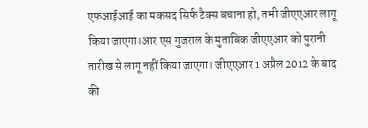एफआईआई का मकसद सिर्फ टैक्स बचाना हो, तभी जीएएआर लागू किया जाएगा।आर एस गुजराल के मुताबिक जीएएआर को पुरानी तारीख से लागू नहीं किया जाएगा। जीएएआर 1 अप्रैल 2012 के बाद की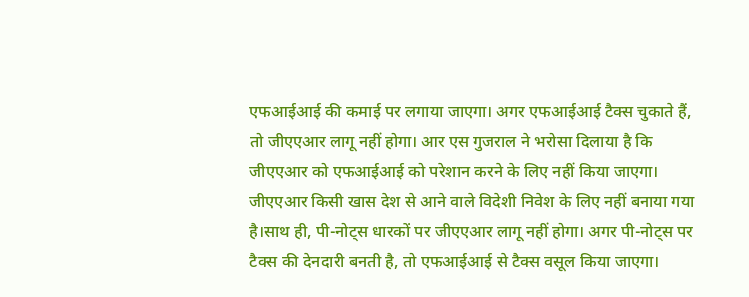एफआईआई की कमाई पर लगाया जाएगा। अगर एफआईआई टैक्स चुकाते हैं, तो जीएएआर लागू नहीं होगा। आर एस गुजराल ने भरोसा दिलाया है कि जीएएआर को एफआईआई को परेशान करने के लिए नहीं किया जाएगा। जीएएआर किसी खास देश से आने वाले विदेशी निवेश के लिए नहीं बनाया गया है।साथ ही, पी-नोट्स धारकों पर जीएएआर लागू नहीं होगा। अगर पी-नोट्स पर टैक्स की देनदारी बनती है, तो एफआईआई से टैक्स वसूल किया जाएगा।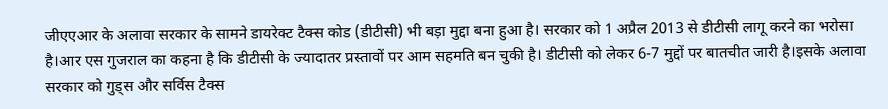जीएएआर के अलावा सरकार के सामने डायरेक्ट टैक्स कोड (डीटीसी) भी बड़ा मुद्दा बना हुआ है। सरकार को 1 अप्रैल 2013 से डीटीसी लागू करने का भरोसा है।आर एस गुजराल का कहना है कि डीटीसी के ज्यादातर प्रस्तावों पर आम सहमति बन चुकी है। डीटीसी को लेकर 6-7 मुद्दों पर बातचीत जारी है।इसके अलावा सरकार को गुड्स और सर्विस टैक्स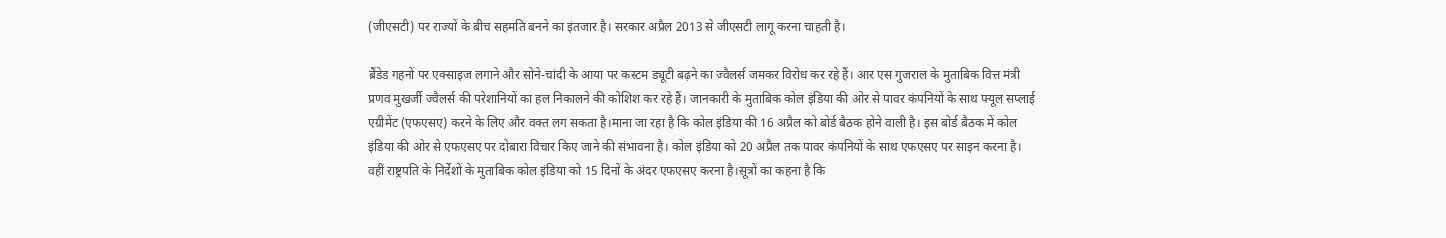(जीएसटी) पर राज्यों के बीच सहमति बनने का इंतजार है। सरकार अप्रैल 2013 से जीएसटी लागू करना चाहती है।

ब्रैंडेड गहनों पर एक्साइज लगाने और सोने-चांदी के आया पर कस्टम ड्यूटी बढ़ने का ज्वैलर्स जमकर विरोध कर रहे हैं। आर एस गुजराल के मुताबिक वित्त मंत्री प्रणव मुखर्जी ज्वैलर्स की परेशानियों का हल निकालने की कोशिश कर रहे हैं। जानकारी के मुताबिक कोल इंडिया की ओर से पावर कंपनियों के साथ फ्यूल सप्लाई एग्रीमेंट (एफएसए) करने के लिए और वक्त लग सकता है।माना जा रहा है कि कोल इंडिया की 16 अप्रैल को बोर्ड बैठक होने वाली है। इस बोर्ड बैठक में कोल इंडिया की ओर से एफएसए पर दोबारा विचार किए जाने की संभावना है। कोल इंडिया को 20 अप्रैल तक पावर कंपनियों के साथ एफएसए पर साइन करना है। वहीं राष्ट्रपति के निर्देशों के मुताबिक कोल इंडिया को 15 दिनों के अंदर एफएसए करना है।सूत्रों का कहना है कि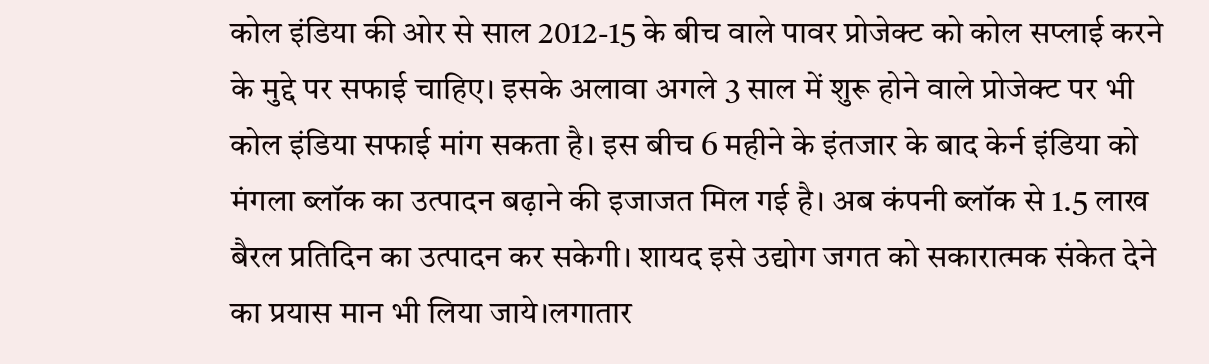कोल इंडिया की ओर से साल 2012-15 के बीच वाले पावर प्रोजेक्ट को कोल सप्लाई करने के मुद्दे पर सफाई चाहिए। इसके अलावा अगले 3 साल में शुरू होने वाले प्रोजेक्ट पर भी कोल इंडिया सफाई मांग सकता है। इस बीच 6 महीने के इंतजार के बाद केर्न इंडिया को मंगला ब्लॉक का उत्पादन बढ़ाने की इजाजत मिल गई है। अब कंपनी ब्लॉक से 1.5 लाख बैरल प्रतिदिन का उत्पादन कर सकेगी। शायद इसे उद्योग जगत को सकारात्मक संकेत देने का प्रयास मान भी लिया जाये।लगातार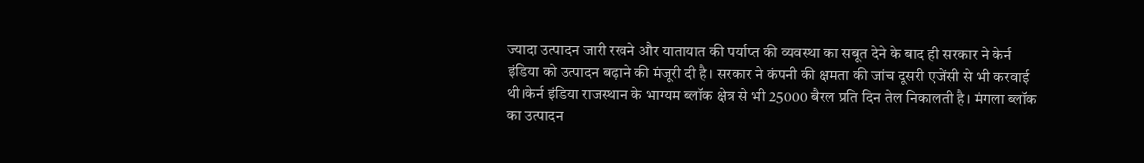ज्यादा उत्पादन जारी रखने और यातायात की पर्याप्त की व्यवस्था का सबूत देने के बाद ही सरकार ने केर्न इंडिया को उत्पादन बढ़ाने की मंजूरी दी है। सरकार ने कंपनी की क्षमता की जांच दूसरी एजेंसी से भी करवाई थी।केर्न इंडिया राजस्थान के भाग्यम ब्लॉक क्षेत्र से भी 25000 बैरल प्रति दिन तेल निकालती है। मंगला ब्लॉक का उत्पादन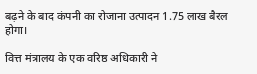बढ़ने के बाद कंपनी का रोजाना उत्पादन 1.75 लाख बैरल होगा।

वित्त मंत्रालय के एक वरिष्ठ अधिकारी ने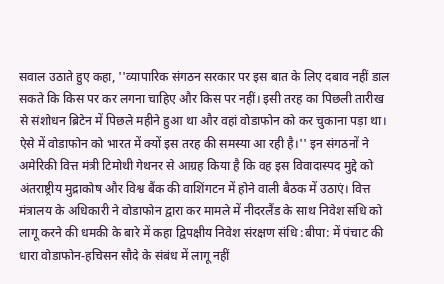सवाल उठाते हुए कहा, ''व्यापारिक संगठन सरकार पर इस बात के लिए दबाव नहीं डाल सकते कि किस पर कर लगना चाहिए और किस पर नहीं। इसी तरह का पिछली तारीख से संशोधन ब्रिटेन में पिछले महीने हुआ था और वहां वोडाफोन को कर चुकाना पड़ा था। ऐसे में वोडाफोन को भारत में क्यों इस तरह की समस्या आ रही है।'' इन संगठनों ने अमेरिकी वित्त मंत्री टिमोथी गेथनर से आग्रह किया है कि वह इस विवादास्पद मुद्दे को अंतराष्ट्रीय मुद्राकोष और विश्व बैंक की वाशिंगटन में होने वाली बैठक में उठाएं। वित्त मंत्रालय के अधिकारी ने वोडाफोन द्वारा कर मामले में नीदरलैंड के साथ निवेश संधि को लागू करने की धमकी के बारे में कहा द्विपक्षीय निवेश संरक्षण संधि :बीपा: में पंचाट की धारा वोडाफोन-हचिसन सौदे के संबंध में लागू नहीं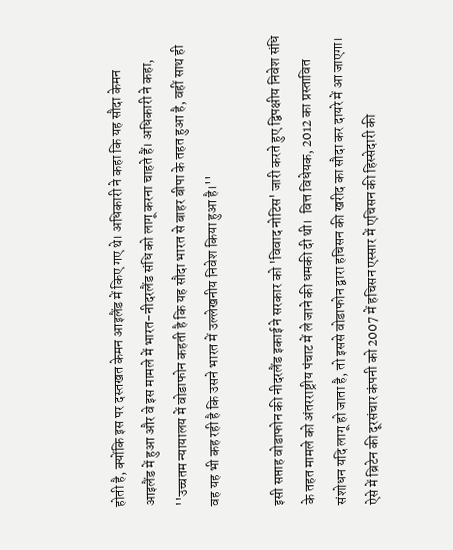होती है, क्योंकि इस पर दस्तखत केमन आइलैंड में किए गए थे। अधिकारी ने कहा कि यह सौदा केमन आइलैंड में हुआ और वे इस मामले में भारत-नीदरलैंड संधि को लागू करना चाहते हैं। अधिकारी ने कहा, ''उच्चतम न्यायालय में वोडाफोन कहती है कि यह सौदा भारत से बाहर बीपा के तहत हुआ है, वहीं साथ ही वह यह भी कह रही है कि उसने भारत में उल्लेखनीय निवेश किया हुआ है।''

इसी सप्ताह वोडाफोन की नीदरलैंड इकाई ने सरकार को 'विवाद नोटिस' जारी करते हुए द्विपक्षीय निवेश संधि के तहत मामले को अंतरराष्ट्रीय पंचाट में ले जाने की धमकी दी थी।  वित्त विधेयक, 2012 का प्रस्तावित संशोधन यदि लागू हो जाता है, तो इससे वोडाफोन द्वारा हचिसन की खरीद का सौदा कर दायरे में आ जाएगा। ऐसे में ब्रिटेन की दूरसंचार कंपनी को 2007 में हचिसन एस्सार में एचिसन की हिस्सेदारी की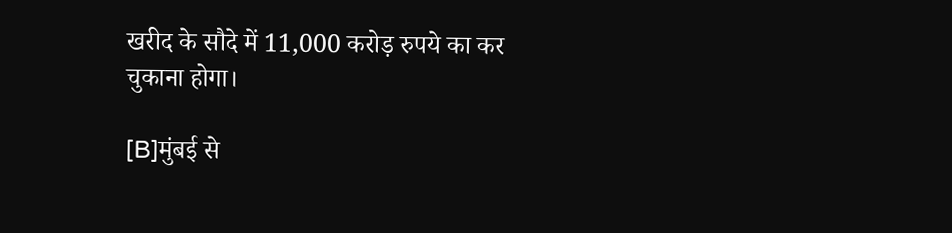खरीद के सौदे में 11,000 करोड़ रुपये का कर चुकाना होगा।

[B]मुंबई से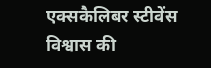एक्सकैलिबर स्टीवेंस विश्वास की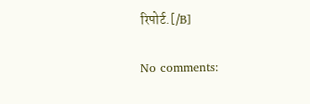रिपोर्ट.[/B]

No comments: